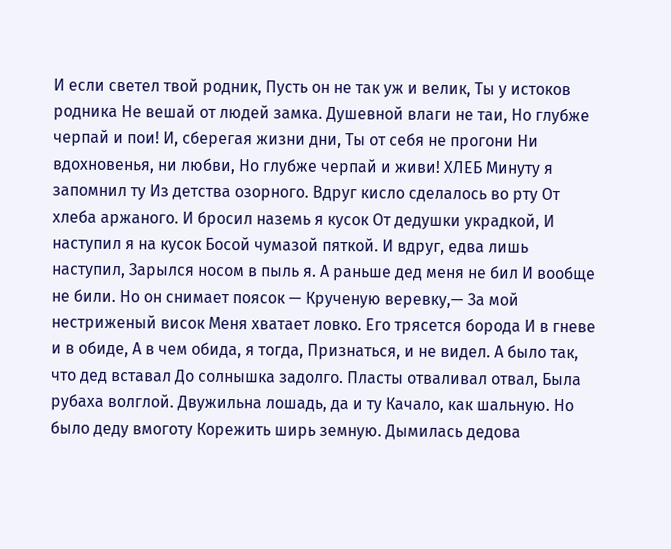И если светел твой родник, Пусть он не так уж и велик, Ты у истоков родника Не вешай от людей замка. Душевной влаги не таи, Но глубже черпай и пои! И, сберегая жизни дни, Ты от себя не прогони Ни вдохновенья, ни любви, Но глубже черпай и живи! ХЛЕБ Минуту я запомнил ту Из детства озорного. Вдруг кисло сделалось во рту От хлеба аржаного. И бросил наземь я кусок От дедушки украдкой, И наступил я на кусок Босой чумазой пяткой. И вдруг, едва лишь наступил, Зарылся носом в пыль я. А раньше дед меня не бил И вообще не били. Но он снимает поясок — Крученую веревку,— За мой нестриженый висок Меня хватает ловко. Его трясется борода И в гневе и в обиде, А в чем обида, я тогда, Признаться, и не видел. А было так, что дед вставал До солнышка задолго. Пласты отваливал отвал, Была рубаха волглой. Двужильна лошадь, да и ту Качало, как шальную. Но было деду вмоготу Корежить ширь земную. Дымилась дедова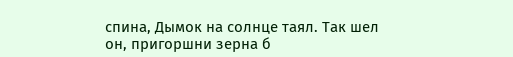спина, Дымок на солнце таял. Так шел он, пригоршни зерна б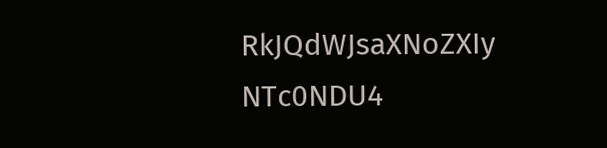RkJQdWJsaXNoZXIy NTc0NDU4